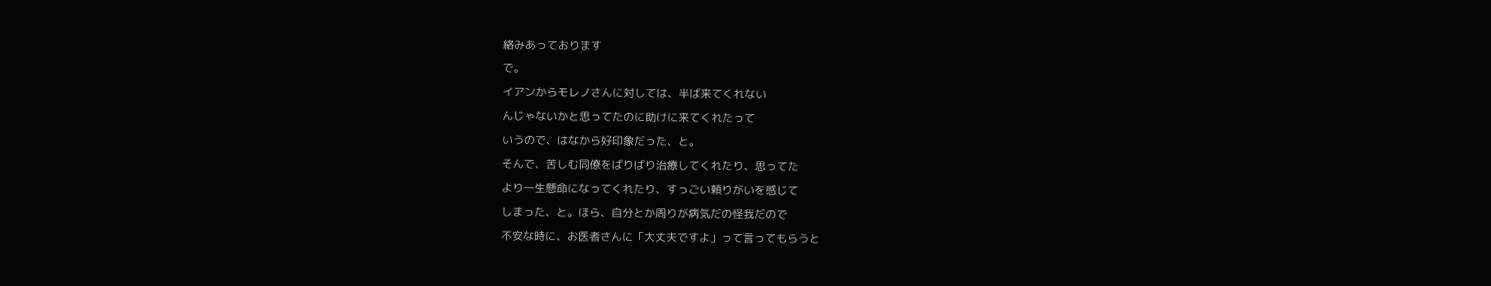絡みあっております
で。
イアンからモレノさんに対しては、半ば来てくれない
んじゃないかと思ってたのに助けに来てくれたって
いうので、はなから好印象だった、と。
そんで、苦しむ同僚をばりばり治療してくれたり、思ってた
より一生懸命になってくれたり、すっごい頼りがいを感じて
しまった、と。ほら、自分とか周りが病気だの怪我だので
不安な時に、お医者さんに「大丈夫ですよ」って言ってもらうと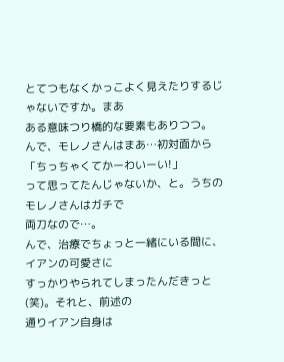とてつもなくかっこよく見えたりするじゃないですか。まあ
ある意味つり橋的な要素もありつつ。
んで、モレノさんはまあ…初対面から「ちっちゃくてかーわいーい!」
って思ってたんじゃないか、と。うちのモレノさんはガチで
両刀なので…。
んで、治療でちょっと一緒にいる間に、イアンの可愛さに
すっかりやられてしまったんだきっと(笑)。それと、前述の
通りイアン自身は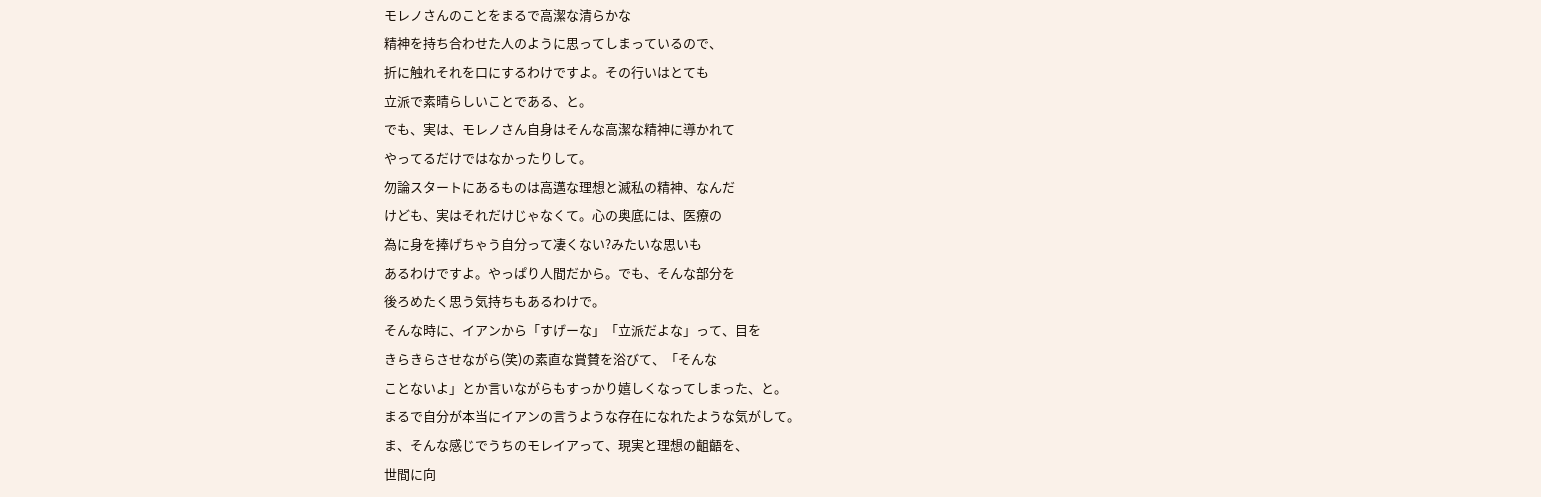モレノさんのことをまるで高潔な清らかな
精神を持ち合わせた人のように思ってしまっているので、
折に触れそれを口にするわけですよ。その行いはとても
立派で素晴らしいことである、と。
でも、実は、モレノさん自身はそんな高潔な精神に導かれて
やってるだけではなかったりして。
勿論スタートにあるものは高邁な理想と滅私の精神、なんだ
けども、実はそれだけじゃなくて。心の奥底には、医療の
為に身を捧げちゃう自分って凄くない?みたいな思いも
あるわけですよ。やっぱり人間だから。でも、そんな部分を
後ろめたく思う気持ちもあるわけで。
そんな時に、イアンから「すげーな」「立派だよな」って、目を
きらきらさせながら(笑)の素直な賞賛を浴びて、「そんな
ことないよ」とか言いながらもすっかり嬉しくなってしまった、と。
まるで自分が本当にイアンの言うような存在になれたような気がして。
ま、そんな感じでうちのモレイアって、現実と理想の齟齬を、
世間に向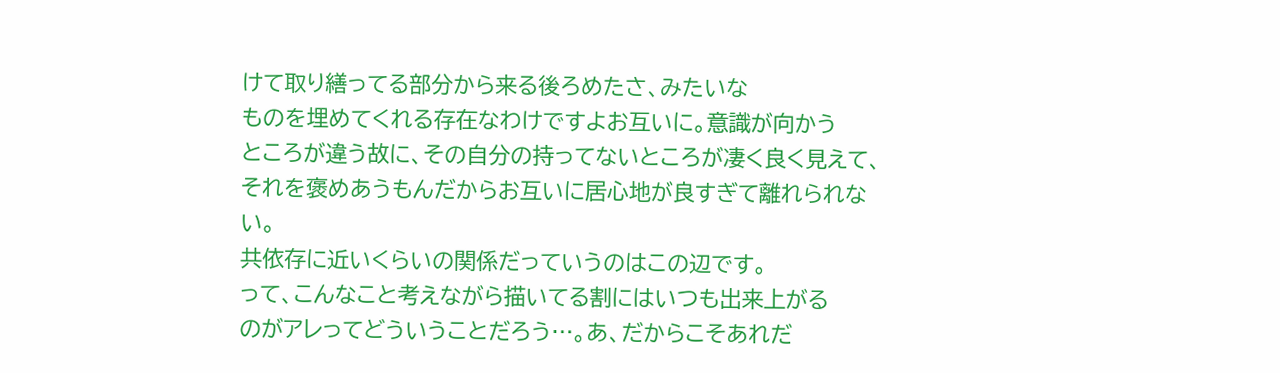けて取り繕ってる部分から来る後ろめたさ、みたいな
ものを埋めてくれる存在なわけですよお互いに。意識が向かう
ところが違う故に、その自分の持ってないところが凄く良く見えて、
それを褒めあうもんだからお互いに居心地が良すぎて離れられない。
共依存に近いくらいの関係だっていうのはこの辺です。
って、こんなこと考えながら描いてる割にはいつも出来上がる
のがアレってどういうことだろう…。あ、だからこそあれだ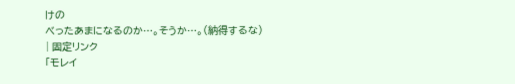けの
べったあまになるのか…。そうか…。(納得するな)
| 固定リンク
「モレイ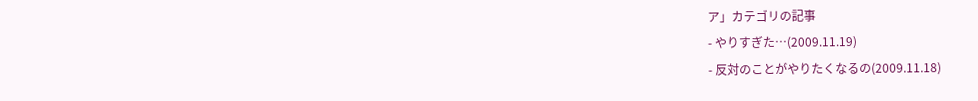ア」カテゴリの記事
- やりすぎた…(2009.11.19)
- 反対のことがやりたくなるの(2009.11.18)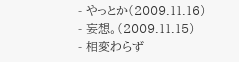- やっとか(2009.11.16)
- 妄想。(2009.11.15)
- 相変わらず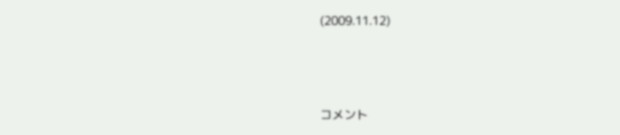(2009.11.12)



コメント